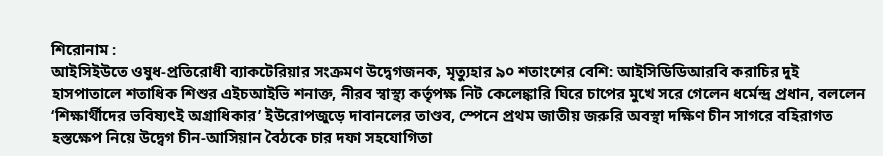শিরোনাম :
আইসিইউতে ওষুধ-প্রতিরোধী ব্যাকটেরিয়ার সংক্রমণ উদ্বেগজনক, মৃত্যুহার ৯০ শতাংশের বেশি: আইসিডিডিআরবি করাচির দুই হাসপাতালে শতাধিক শিশুর এইচআইভি শনাক্ত, নীরব স্বাস্থ্য কর্তৃপক্ষ নিট কেলেঙ্কারি ঘিরে চাপের মুখে সরে গেলেন ধর্মেন্দ্র প্রধান, বললেন ‘শিক্ষার্থীদের ভবিষ্যৎই অগ্রাধিকার’ ইউরোপজুড়ে দাবানলের তাণ্ডব, স্পেনে প্রথম জাতীয় জরুরি অবস্থা দক্ষিণ চীন সাগরে বহিরাগত হস্তক্ষেপ নিয়ে উদ্বেগ চীন-আসিয়ান বৈঠকে চার দফা সহযোগিতা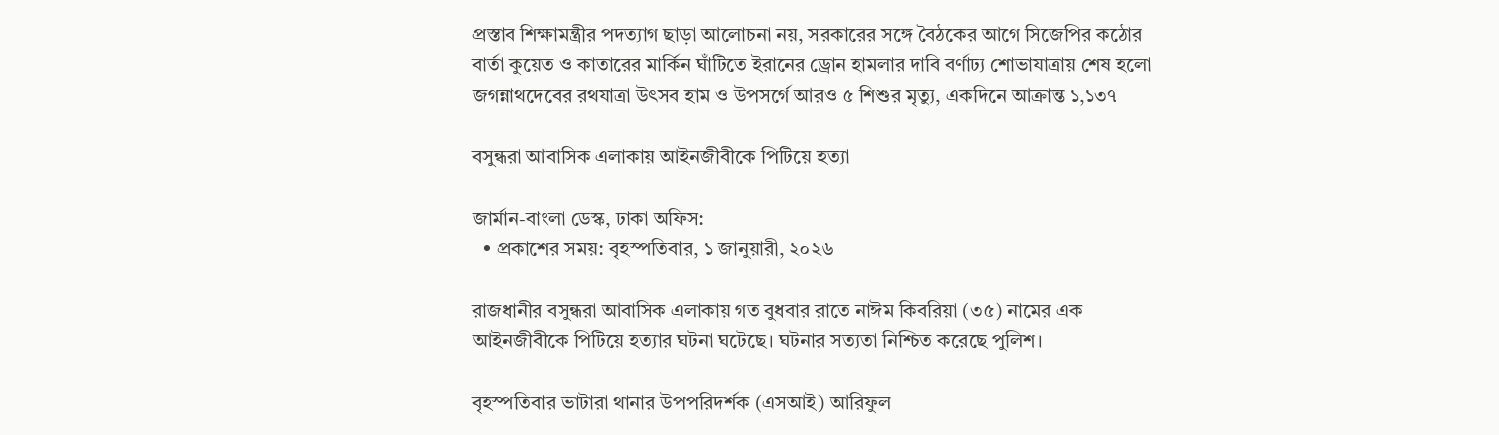প্রস্তাব শিক্ষামন্ত্রীর পদত্যাগ ছাড়া আলোচনা নয়, সরকারের সঙ্গে বৈঠকের আগে সিজেপির কঠোর বার্তা কুয়েত ও কাতারের মার্কিন ঘাঁটিতে ইরানের ড্রোন হামলার দাবি বর্ণাঢ্য শোভাযাত্রায় শেষ হলো জগন্নাথদেবের রথযাত্রা উৎসব হাম ও উপসর্গে আরও ৫ শিশুর মৃত্যু, একদিনে আক্রান্ত ১,১৩৭

বসুন্ধরা আবাসিক এলাকায় আইনজীবীকে পিটিয়ে হত্যা

জার্মান-বাংলা ডেস্ক, ঢাকা অফিস:
  • প্রকাশের সময়: বৃহস্পতিবার, ১ জানুয়ারী, ২০২৬

রাজধানীর বসুন্ধরা আবাসিক এলাকায় গত বুধবার রাতে নাঈম কিবরিয়া (৩৫) নামের এক আইনজীবীকে পিটিয়ে হত্যার ঘটনা ঘটেছে। ঘটনার সত্যতা নিশ্চিত করেছে পুলিশ।

বৃহস্পতিবার ভাটারা থানার উপপরিদর্শক (এসআই) আরিফুল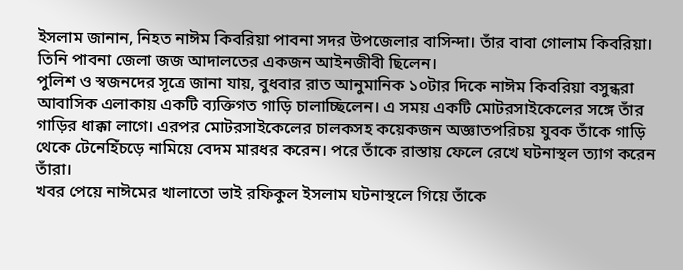ইসলাম জানান, নিহত নাঈম কিবরিয়া পাবনা সদর উপজেলার বাসিন্দা। তাঁর বাবা গোলাম কিবরিয়া। তিনি পাবনা জেলা জজ আদালতের একজন আইনজীবী ছিলেন।
পুলিশ ও স্বজনদের সূত্রে জানা যায়, বুধবার রাত আনুমানিক ১০টার দিকে নাঈম কিবরিয়া বসুন্ধরা আবাসিক এলাকায় একটি ব্যক্তিগত গাড়ি চালাচ্ছিলেন। এ সময় একটি মোটরসাইকেলের সঙ্গে তাঁর গাড়ির ধাক্কা লাগে। এরপর মোটরসাইকেলের চালকসহ কয়েকজন অজ্ঞাতপরিচয় যুবক তাঁকে গাড়ি থেকে টেনেহিঁচড়ে নামিয়ে বেদম মারধর করেন। পরে তাঁকে রাস্তায় ফেলে রেখে ঘটনাস্থল ত্যাগ করেন তাঁরা।
খবর পেয়ে নাঈমের খালাতো ভাই রফিকুল ইসলাম ঘটনাস্থলে গিয়ে তাঁকে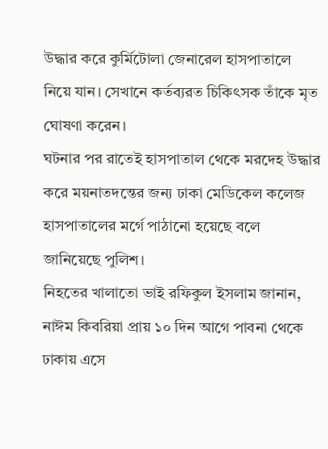উদ্ধার করে কুর্মিটোলা জেনারেল হাসপাতালে নিয়ে যান। সেখানে কর্তব্যরত চিকিৎসক তাঁকে মৃত ঘোষণা করেন।
ঘটনার পর রাতেই হাসপাতাল থেকে মরদেহ উদ্ধার করে ময়নাতদন্তের জন্য ঢাকা মেডিকেল কলেজ হাসপাতালের মর্গে পাঠানো হয়েছে বলে জানিয়েছে পুলিশ।
নিহতের খালাতো ভাই রফিকুল ইসলাম জানান, নাঈম কিবরিয়া প্রায় ১০ দিন আগে পাবনা থেকে ঢাকায় এসে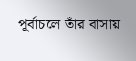পূর্বাচলে তাঁর বাসায়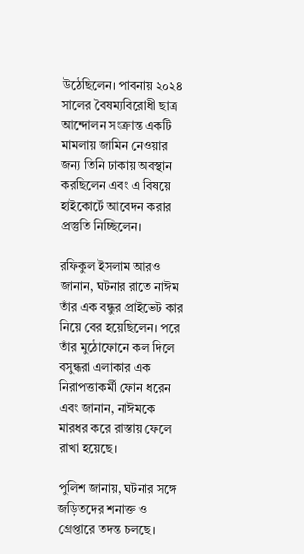উঠেছিলেন। পাবনায় ২০২৪ সালের বৈষম্যবিরোধী ছাত্র আন্দোলন সংক্রান্ত একটি মামলায় জামিন নেওয়ার জন্য তিনি ঢাকায় অবস্থান করছিলেন এবং এ বিষয়ে হাইকোর্টে আবেদন করার প্রস্তুতি নিচ্ছিলেন।

রফিকুল ইসলাম আরও জানান, ঘটনার রাতে নাঈম তাঁর এক বন্ধুর প্রাইভেট কার নিয়ে বের হয়েছিলেন। পরে তাঁর মুঠোফোনে কল দিলে বসুন্ধরা এলাকার এক নিরাপত্তাকর্মী ফোন ধরেন এবং জানান, নাঈমকে মারধর করে রাস্তায় ফেলে রাখা হয়েছে।

পুলিশ জানায়, ঘটনার সঙ্গে জড়িতদের শনাক্ত ও গ্রেপ্তারে তদন্ত চলছে।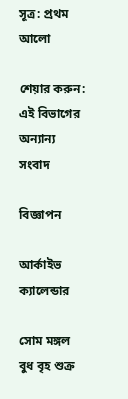সূত্র: প্রথম আলো

শেয়ার করুন:
এই বিভাগের অন্যান্য সংবাদ

বিজ্ঞাপন

আর্কাইভ ক্যালেন্ডার

সোম মঙ্গল বুধ বৃহ শুক্র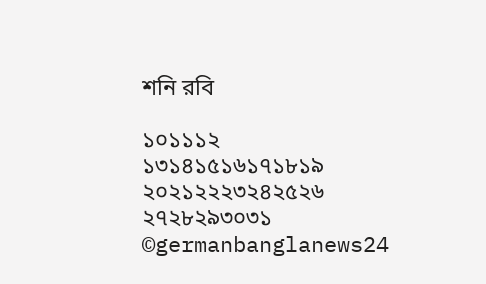শনি রবি

১০১১১২
১৩১৪১৫১৬১৭১৮১৯
২০২১২২২৩২৪২৫২৬
২৭২৮২৯৩০৩১
©germanbanglanews24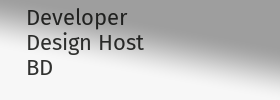Developer Design Host BD